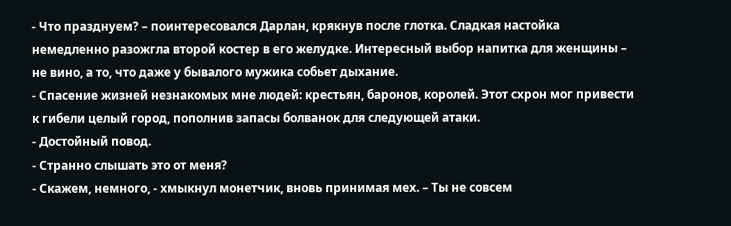- Что празднуем? – поинтересовался Дарлан, крякнув после глотка. Сладкая настойка немедленно разожгла второй костер в его желудке. Интересный выбор напитка для женщины – не вино, а то, что даже у бывалого мужика собьет дыхание.
- Спасение жизней незнакомых мне людей: крестьян, баронов, королей. Этот схрон мог привести к гибели целый город, пополнив запасы болванок для следующей атаки.
- Достойный повод.
- Странно слышать это от меня?
- Скажем, немного, - хмыкнул монетчик, вновь принимая мех. – Ты не совсем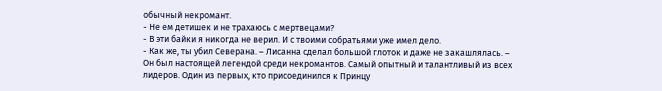обычный некромант.
- Не ем детишек и не трахаюсь с мертвецами?
- В эти байки я никогда не верил. И с твоими собратьями уже имел дело.
- Как же, ты убил Северана. – Лисанна сделал большой глоток и даже не закашлялась. – Он был настоящей легендой среди некромантов. Самый опытный и талантливый из всех лидеров. Один из первых, кто присоединился к Принцу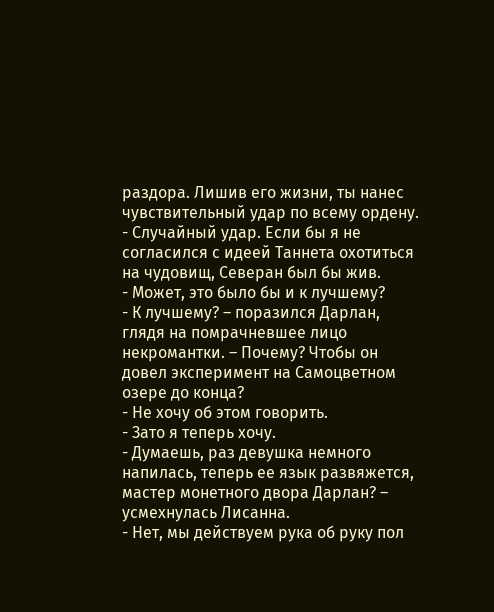раздора. Лишив его жизни, ты нанес чувствительный удар по всему ордену.
- Случайный удар. Если бы я не согласился с идеей Таннета охотиться на чудовищ, Северан был бы жив.
- Может, это было бы и к лучшему?
- К лучшему? – поразился Дарлан, глядя на помрачневшее лицо некромантки. – Почему? Чтобы он довел эксперимент на Самоцветном озере до конца?
- Не хочу об этом говорить.
- Зато я теперь хочу.
- Думаешь, раз девушка немного напилась, теперь ее язык развяжется, мастер монетного двора Дарлан? – усмехнулась Лисанна.
- Нет, мы действуем рука об руку пол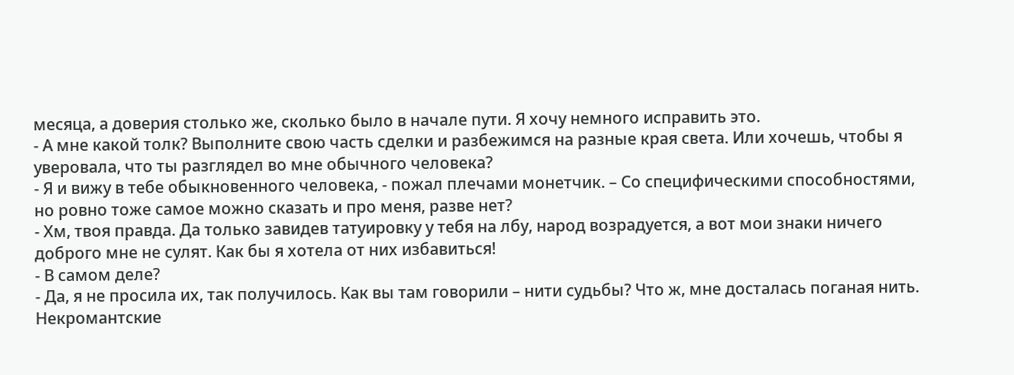месяца, а доверия столько же, сколько было в начале пути. Я хочу немного исправить это.
- А мне какой толк? Выполните свою часть сделки и разбежимся на разные края света. Или хочешь, чтобы я уверовала, что ты разглядел во мне обычного человека?
- Я и вижу в тебе обыкновенного человека, - пожал плечами монетчик. – Со специфическими способностями, но ровно тоже самое можно сказать и про меня, разве нет?
- Хм, твоя правда. Да только завидев татуировку у тебя на лбу, народ возрадуется, а вот мои знаки ничего доброго мне не сулят. Как бы я хотела от них избавиться!
- В самом деле?
- Да, я не просила их, так получилось. Как вы там говорили – нити судьбы? Что ж, мне досталась поганая нить. Некромантские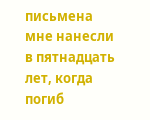письмена мне нанесли в пятнадцать лет, когда погиб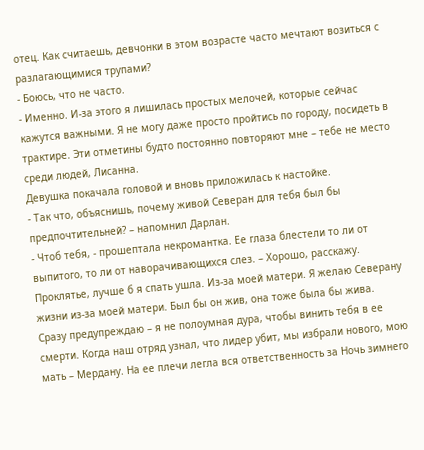отец. Как считаешь, девчонки в этом возрасте часто мечтают возиться с разлагающимися трупами?
- Боюсь, что не часто.
- Именно. И-за этого я лишилась простых мелочей, которые сейчас кажутся важными. Я не могу даже просто пройтись по городу, посидеть в трактире. Эти отметины будто постоянно повторяют мне – тебе не место среди людей, Лисанна.
Девушка покачала головой и вновь приложилась к настойке.
- Так что, объяснишь, почему живой Северан для тебя был бы предпочтительней? – напомнил Дарлан.
- Чтоб тебя, - прошептала некромантка. Ее глаза блестели то ли от выпитого, то ли от наворачивающихся слез. – Хорошо, расскажу. Проклятье, лучше б я спать ушла. Из-за моей матери. Я желаю Северану жизни из-за моей матери. Был бы он жив, она тоже была бы жива. Сразу предупреждаю – я не полоумная дура, чтобы винить тебя в ее смерти. Когда наш отряд узнал, что лидер убит, мы избрали нового, мою мать – Мердану. На ее плечи легла вся ответственность за Ночь зимнего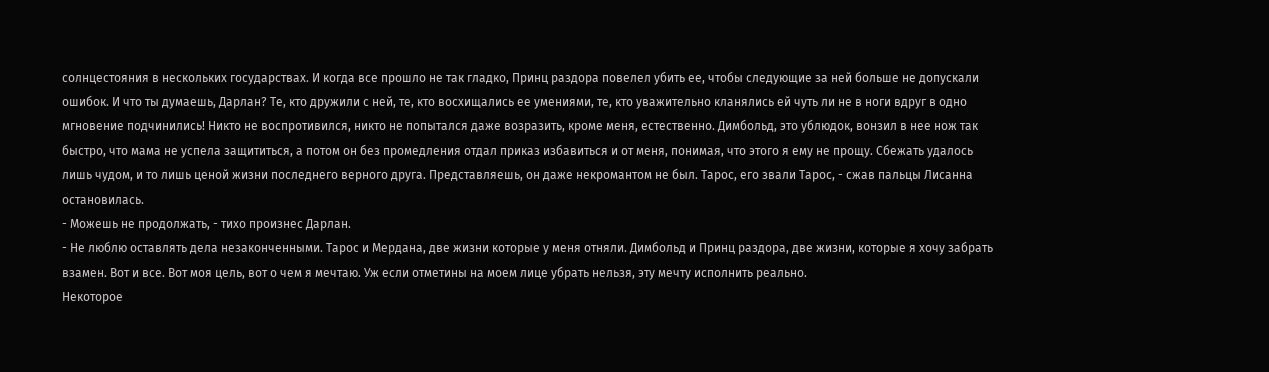солнцестояния в нескольких государствах. И когда все прошло не так гладко, Принц раздора повелел убить ее, чтобы следующие за ней больше не допускали ошибок. И что ты думаешь, Дарлан? Те, кто дружили с ней, те, кто восхищались ее умениями, те, кто уважительно кланялись ей чуть ли не в ноги вдруг в одно мгновение подчинились! Никто не воспротивился, никто не попытался даже возразить, кроме меня, естественно. Димбольд, это ублюдок, вонзил в нее нож так быстро, что мама не успела защититься, а потом он без промедления отдал приказ избавиться и от меня, понимая, что этого я ему не прощу. Сбежать удалось лишь чудом, и то лишь ценой жизни последнего верного друга. Представляешь, он даже некромантом не был. Тарос, его звали Тарос, - сжав пальцы Лисанна остановилась.
- Можешь не продолжать, - тихо произнес Дарлан.
- Не люблю оставлять дела незаконченными. Тарос и Мердана, две жизни которые у меня отняли. Димбольд и Принц раздора, две жизни, которые я хочу забрать взамен. Вот и все. Вот моя цель, вот о чем я мечтаю. Уж если отметины на моем лице убрать нельзя, эту мечту исполнить реально.
Некоторое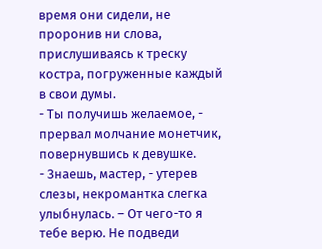время они сидели, не проронив ни слова, прислушиваясь к треску костра, погруженные каждый в свои думы.
- Ты получишь желаемое, - прервал молчание монетчик, повернувшись к девушке.
- Знаешь, мастер, - утерев слезы, некромантка слегка улыбнулась. – От чего-то я тебе верю. Не подведи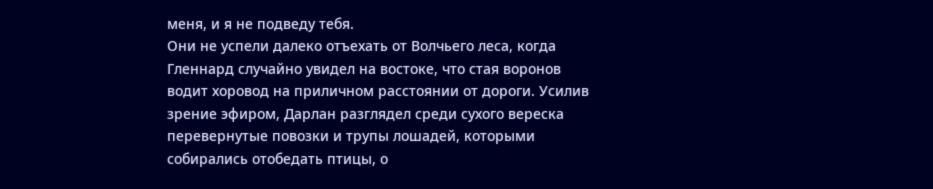меня, и я не подведу тебя.
Они не успели далеко отъехать от Волчьего леса, когда Гленнард случайно увидел на востоке, что стая воронов водит хоровод на приличном расстоянии от дороги. Усилив зрение эфиром, Дарлан разглядел среди сухого вереска перевернутые повозки и трупы лошадей, которыми собирались отобедать птицы, о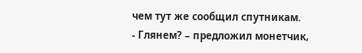чем тут же сообщил спутникам.
- Глянем? – предложил монетчик,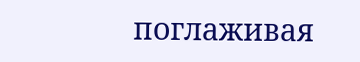поглаживая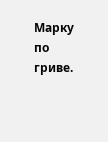Марку по гриве.